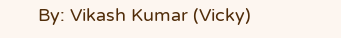By: Vikash Kumar (Vicky)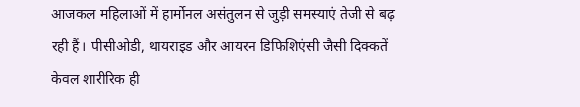आजकल महिलाओं में हार्मोनल असंतुलन से जुड़ी समस्याएं तेजी से बढ़ रही हैं। पीसीओडी, थायराइड और आयरन डिफिशिएंसी जैसी दिक्कतें केवल शारीरिक ही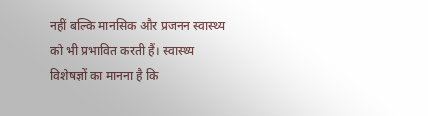नहीं बल्कि मानसिक और प्रजनन स्वास्थ्य को भी प्रभावित करती हैं। स्वास्थ्य विशेषज्ञों का मानना है कि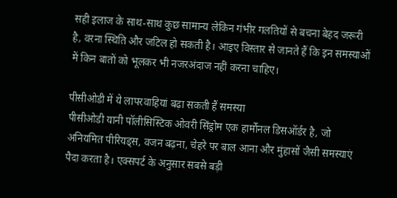सही इलाज के साथ-साथ कुछ सामान्य लेकिन गंभीर गलतियों से बचना बेहद जरूरी है, वरना स्थिति और जटिल हो सकती है। आइए विस्तार से जानते हैं कि इन समस्याओं में किन बातों को भूलकर भी नजरअंदाज नहीं करना चाहिए।

पीसीओडी में ये लापरवाहियां बढ़ा सकती हैं समस्या
पीसीओडी यानी पॉलीसिस्टिक ओवरी सिंड्रोम एक हार्मोनल डिसऑर्डर है, जो अनियमित पीरियड्स, वजन बढ़ना, चेहरे पर बाल आना और मुंहासों जैसी समस्याएं पैदा करता है। एक्सपर्ट के अनुसार सबसे बड़ी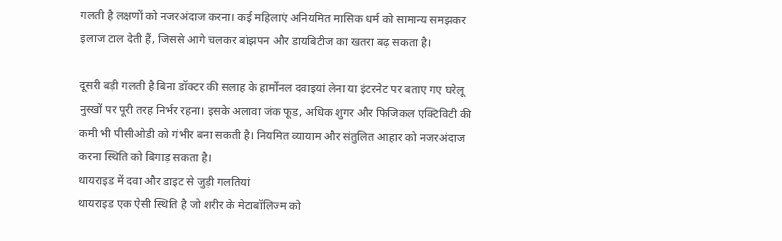गलती है लक्षणों को नजरअंदाज करना। कई महिलाएं अनियमित मासिक धर्म को सामान्य समझकर इलाज टाल देती हैं, जिससे आगे चलकर बांझपन और डायबिटीज का खतरा बढ़ सकता है।

दूसरी बड़ी गलती है बिना डॉक्टर की सलाह के हार्मोनल दवाइयां लेना या इंटरनेट पर बताए गए घरेलू नुस्खों पर पूरी तरह निर्भर रहना। इसके अलावा जंक फूड, अधिक शुगर और फिजिकल एक्टिविटी की कमी भी पीसीओडी को गंभीर बना सकती है। नियमित व्यायाम और संतुलित आहार को नजरअंदाज करना स्थिति को बिगाड़ सकता है।
थायराइड में दवा और डाइट से जुड़ी गलतियां
थायराइड एक ऐसी स्थिति है जो शरीर के मेटाबॉलिज्म को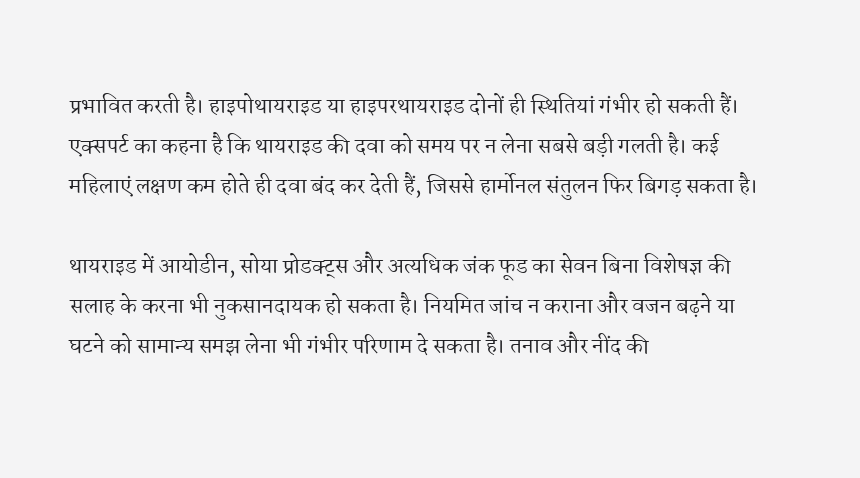प्रभावित करती है। हाइपोथायराइड या हाइपरथायराइड दोनों ही स्थितियां गंभीर हो सकती हैं। एक्सपर्ट का कहना है कि थायराइड की दवा को समय पर न लेना सबसे बड़ी गलती है। कई महिलाएं लक्षण कम होते ही दवा बंद कर देती हैं, जिससे हार्मोनल संतुलन फिर बिगड़ सकता है।

थायराइड में आयोडीन, सोया प्रोडक्ट्स और अत्यधिक जंक फूड का सेवन बिना विशेषज्ञ की सलाह के करना भी नुकसानदायक हो सकता है। नियमित जांच न कराना और वजन बढ़ने या घटने को सामान्य समझ लेना भी गंभीर परिणाम दे सकता है। तनाव और नींद की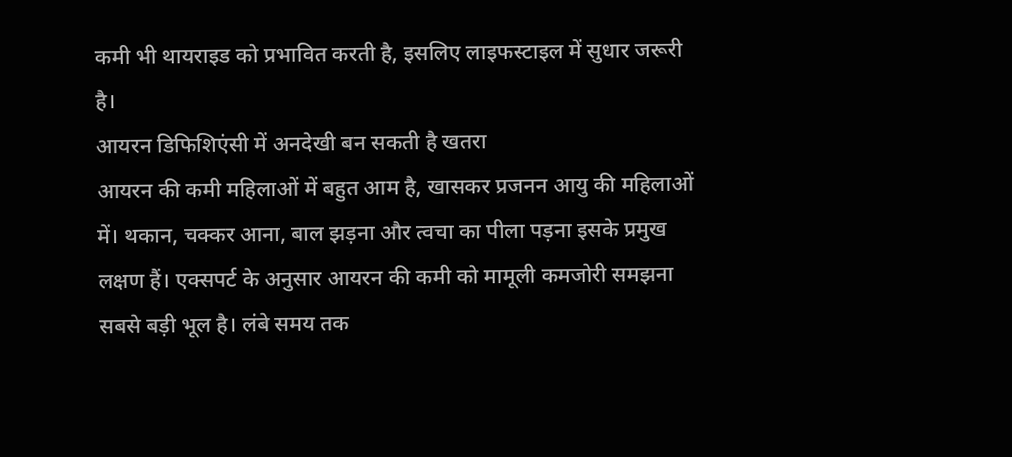कमी भी थायराइड को प्रभावित करती है, इसलिए लाइफस्टाइल में सुधार जरूरी है।
आयरन डिफिशिएंसी में अनदेखी बन सकती है खतरा
आयरन की कमी महिलाओं में बहुत आम है, खासकर प्रजनन आयु की महिलाओं में। थकान, चक्कर आना, बाल झड़ना और त्वचा का पीला पड़ना इसके प्रमुख लक्षण हैं। एक्सपर्ट के अनुसार आयरन की कमी को मामूली कमजोरी समझना सबसे बड़ी भूल है। लंबे समय तक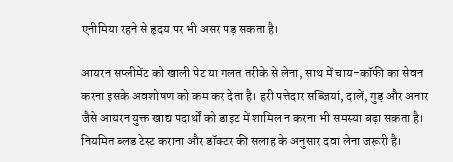एनीमिया रहने से हृदय पर भी असर पड़ सकता है।

आयरन सप्लीमेंट को खाली पेट या गलत तरीके से लेना, साथ में चाय-कॉफी का सेवन करना इसके अवशोषण को कम कर देता है। हरी पत्तेदार सब्जियां, दालें, गुड़ और अनार जैसे आयरन युक्त खाद्य पदार्थों को डाइट में शामिल न करना भी समस्या बढ़ा सकता है। नियमित ब्लड टेस्ट कराना और डॉक्टर की सलाह के अनुसार दवा लेना जरूरी है।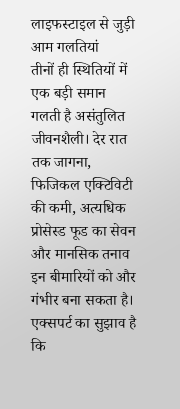लाइफस्टाइल से जुड़ी आम गलतियां
तीनों ही स्थितियों में एक बड़ी समान गलती है असंतुलित जीवनशैली। देर रात तक जागना, फिजिकल एक्टिविटी की कमी, अत्यधिक प्रोसेस्ड फूड का सेवन और मानसिक तनाव इन बीमारियों को और गंभीर बना सकता है। एक्सपर्ट का सुझाव है कि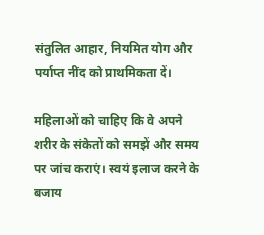संतुलित आहार, नियमित योग और पर्याप्त नींद को प्राथमिकता दें।

महिलाओं को चाहिए कि वे अपने शरीर के संकेतों को समझें और समय पर जांच कराएं। स्वयं इलाज करने के बजाय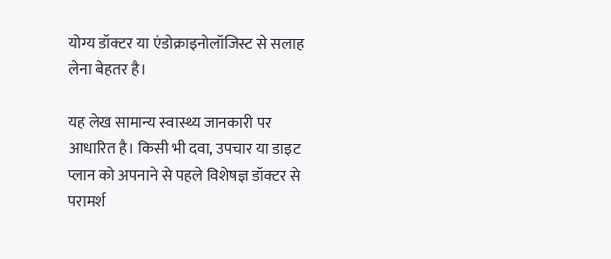योग्य डॉक्टर या एंडोक्राइनोलॉजिस्ट से सलाह लेना बेहतर है।

यह लेख सामान्य स्वास्थ्य जानकारी पर आधारित है। किसी भी दवा, उपचार या डाइट प्लान को अपनाने से पहले विशेषज्ञ डॉक्टर से परामर्श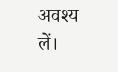अवश्य लें।